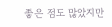좋은 점도 많았지만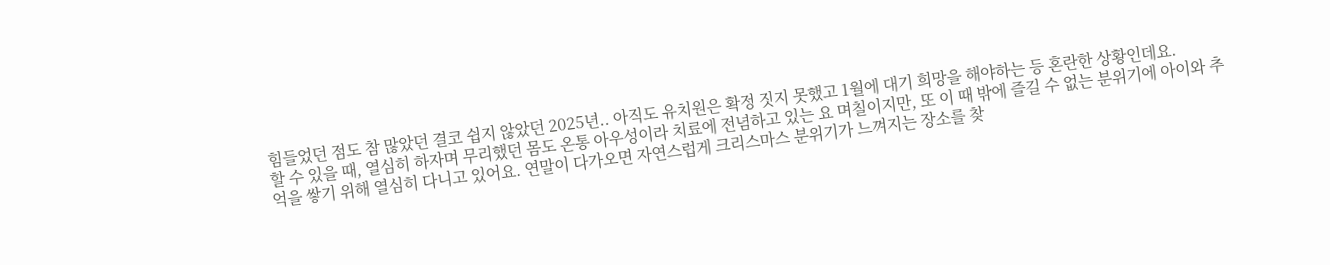힘들었던 점도 참 많았던 결코 쉽지 않았던 2025년.. 아직도 유치원은 확정 짓지 못했고 1월에 대기 희망을 해야하는 등 혼란한 상황인데요.
할 수 있을 때, 열심히 하자며 무리했던 몸도 온통 아우성이라 치료에 전념하고 있는 요 며칠이지만, 또 이 때 밖에 즐길 수 없는 분위기에 아이와 추억을 쌓기 위해 열심히 다니고 있어요. 연말이 다가오면 자연스럽게 크리스마스 분위기가 느껴지는 장소를 찾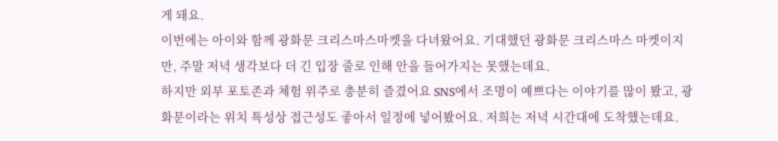게 돼요.
이번에는 아이와 함께 광화문 크리스마스마켓을 다녀왔어요. 기대했던 광화문 크리스마스 마켓이지만, 주말 저녁 생각보다 더 긴 입장 줄로 인해 안을 들어가지는 못했는데요.
하지만 외부 포토존과 체험 위주로 충분히 즐겼어요 SNS에서 조명이 예쁘다는 이야기를 많이 봤고, 광화문이라는 위치 특성상 접근성도 좋아서 일정에 넣어봤어요. 저희는 저녁 시간대에 도착했는데요.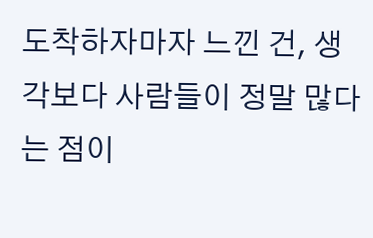도착하자마자 느낀 건, 생각보다 사람들이 정말 많다는 점이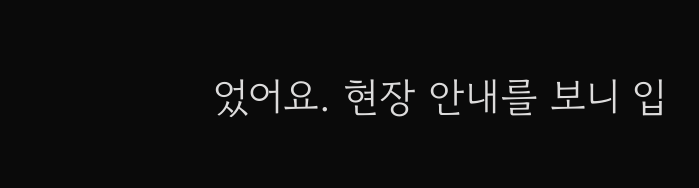었어요. 현장 안내를 보니 입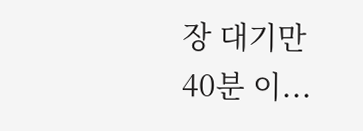장 대기만 40분 이...